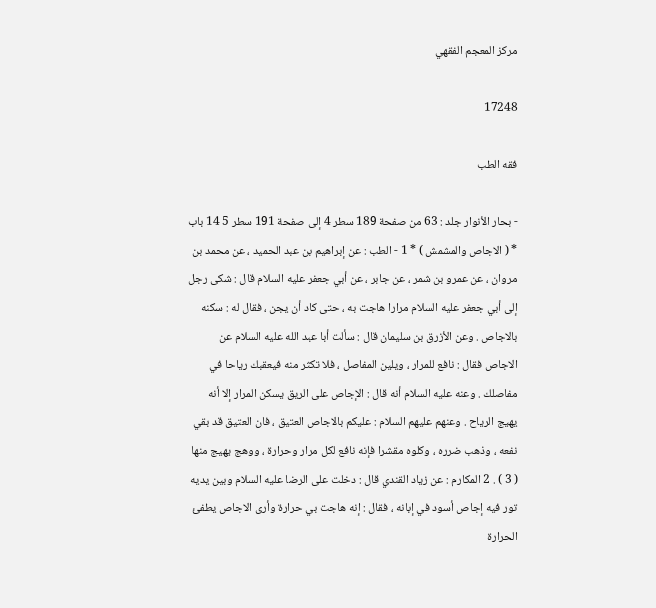مركز المعجم الفقهي

17248

فقه الطب

- بحار الأنوار جلد : 63 من صفحة 189 سطر 4 إلى صفحة 191 سطر 5 14 باب * ( الاجاص والمشمش ) * 1 - الطب : عن إبراهيم بن عبد الحميد ، عن محمد بن مروان ، عن عمرو بن شمر ، عن جابر ، عن أبي جعفر عليه السلام قال : شكى رجل إلى أبي جعفر عليه السلام مرارا هاجت به ، حتى كاد أن يجن ، فقال له : سكنه بالاجاص . وعن الأزرق بن سليمان قال : سألت أبا عبد الله عليه السلام عن الاجاص فقال : نافع للمرار ، ويلين المفاصل ، فلا تكثر منه فيعقبك رياحا في مفاصلك . وعنه عليه السلام أنه قال : الإجاص على الريق يسكن المرار إلا أنه يهيج الرياح . وعنهم عليهم السلام : عليكم بالاجاص العتيق ، فان العتيق قد بقي نفعه ، وذهب ضرره ، وكلوه مقشرا فإنه نافع لكل مرار وحرارة ، ووهج يهيج منها ( 3 ) . 2 المكارم : عن زياد القندي قال : دخلت على الرضا عليه السلام وبين يديه تور فيه إجاص أسود في إبانه ، فقال : إنه هاجت بي حرارة وأرى الاجاص يطفئ الحرارة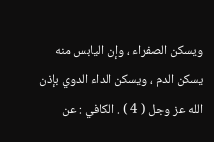ويسكن الصفراء ، وإن اليابس منه يسكن الدم ، ويسكن الداء الدوي بإذن الله عز وجل ( 4 ) . الكافي : عن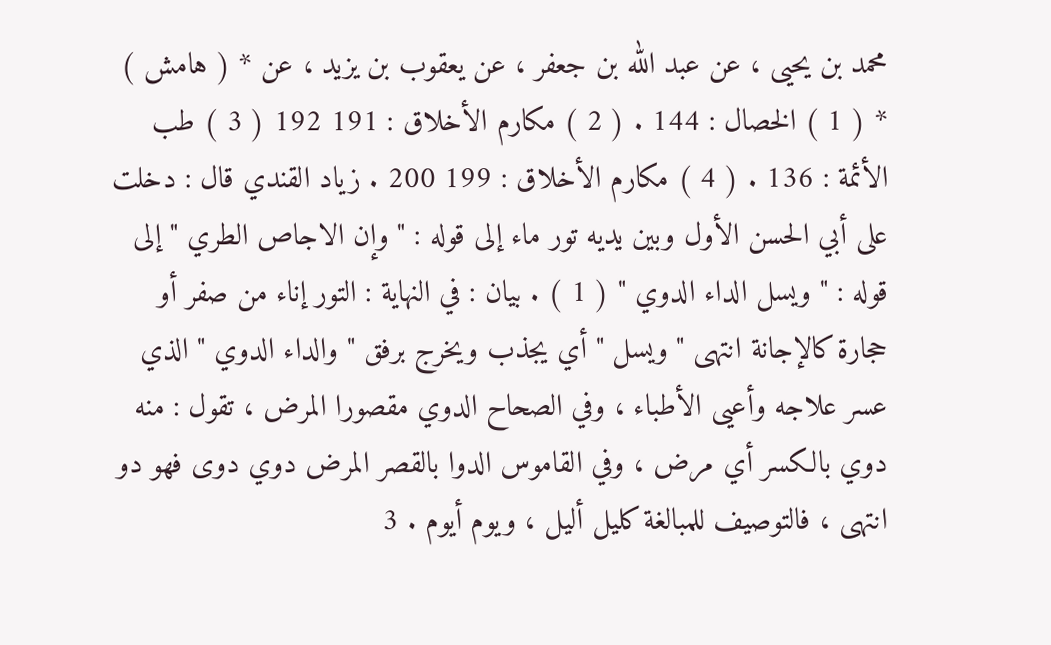محمد بن يحيى ، عن عبد الله بن جعفر ، عن يعقوب بن يزيد ، عن * ( هامش ) * ( 1 ) الخصال : 144 . ( 2 ) مكارم الأخلاق : 191 192 ( 3 ) طب الأئمة : 136 . ( 4 ) مكارم الأخلاق : 199 200 . زياد القندي قال : دخلت على أبي الحسن الأول وبين يديه تور ماء إلى قوله : " وإن الاجاص الطري " إلى قوله : " ويسل الداء الدوي " ( 1 ) . بيان : في النهاية : التور إناء من صفر أو حجارة كالإجانة انتهى " ويسل " أي يجذب ويخرج برفق " والداء الدوي " الذي عسر علاجه وأعيى الأطباء ، وفي الصحاح الدوي مقصورا المرض ، تقول : منه دوي بالكسر أي مرض ، وفي القاموس الدوا بالقصر المرض دوي دوى فهو دو انتهى ، فالتوصيف للمبالغة كليل أليل ، ويوم أيوم . 3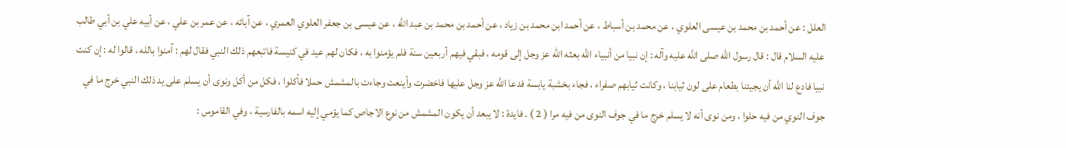العلل : عن أحمد بن محمد بن عيسى العلوي ، عن محمد بن أسباط ، عن أحمد ابن محمد بن زياد ، عن أحمد بن محمد بن عبد الله ، عن عيسى بن جعفر العلوي العمري ، عن آبائه ، عن عمر بن علي ، عن أبيه علي بن أبي طالب عليه السلام قال : قال رسول الله صلى الله عليه وآله : إن نبيا من أنبياء الله بعثه الله عز وجل إلى قومه ، فبقي فيهم أربعين سنة فلم يؤمنوا به ، فكان لهم عيد في كنيسة فاتبعهم ذلك النبي فقال لهم : آمنوا بالله ، قالوا له : إن كنت نبيا فادع لنا الله أن يجيئنا بطعام على لون ثيابنا ، وكانت ثيابهم صفراء ، فجاء بخشبة يابسة فدعا الله عز وجل عليها فاخضرت وأينعت وجاءت بالمشمش حملا فأكلوا ، فكل من أكل ونوى أن يسلم على يد ذلك النبي خرج ما في جوف النوي من فيه حلوا ، ومن نوى أنه لا يسلم خرج ما في جوف النوى من فيه مرا ( 2 ) . فايدة : لا يبعد أن يكون المشمش من نوع الاجاص كما يؤمي إليه اسمه بالفارسية ، وفي القاموس :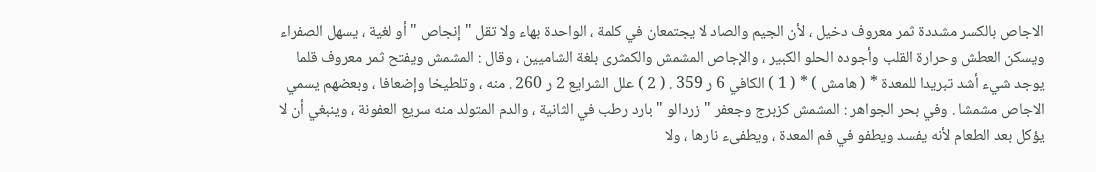الاجاص بالكسر مشددة ثمر معروف دخيل ، لأن الجيم والصاد لا يجتمعان في كلمة ، الواحدة بهاء ولا تقل " إنجاص " أو لغية ، يسهل الصفراء ويسكن العطش وحرارة القلب وأجوده الحلو الكبير ، والإجاص المشمش والكمثرى بلغة الشاميين ، وقال : المشمش ويفتح ثمر معروف قلما يوجد شيء أشد تبريدا للمعدة * ( هامش ) * ( 1 ) الكافي 6 ر 359 . ( 2 ) علل الشرايع 2 ر 260 . منه ، وتلطيخا وإضعافا ، وبعضهم يسمي الاجاص مشمشا . وفي بحر الجواهر : المشمش كزبرج وجعفر " زردالو " بارد رطب في الثانية ، والدم المتولد منه سريع العفونة ، وينبغي أن لا يؤكل بعد الطعام لأنه يفسد ويطفو في فم المعدة ، ويطفىء نارها ، ولا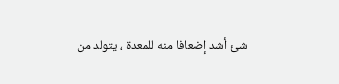شئ أشد إضعافا منه للمعدة ، يتولد من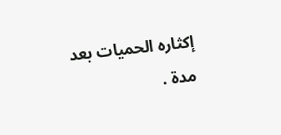إكثاره الحميات بعد مدة .